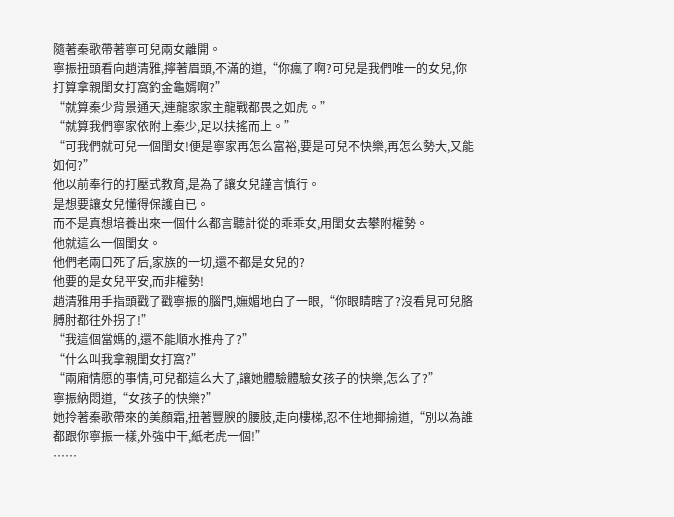隨著秦歌帶著寧可兒兩女離開。
寧振扭頭看向趙清雅,擰著眉頭,不滿的道,“你瘋了啊?可兒是我們唯一的女兒,你打算拿親閨女打窩釣金龜婿啊?”
“就算秦少背景通天,連龍家家主龍戰都畏之如虎。”
“就算我們寧家依附上秦少,足以扶搖而上。”
“可我們就可兒一個閨女!便是寧家再怎么富裕,要是可兒不快樂,再怎么勢大,又能如何?”
他以前奉行的打壓式教育,是為了讓女兒謹言慎行。
是想要讓女兒懂得保護自已。
而不是真想培養出來一個什么都言聽計從的乖乖女,用閨女去攀附權勢。
他就這么一個閨女。
他們老兩口死了后,家族的一切,還不都是女兒的?
他要的是女兒平安,而非權勢!
趙清雅用手指頭戳了戳寧振的腦門,嫵媚地白了一眼,“你眼睛瞎了?沒看見可兒胳膊肘都往外拐了!”
“我這個當媽的,還不能順水推舟了?”
“什么叫我拿親閨女打窩?”
“兩廂情愿的事情,可兒都這么大了,讓她體驗體驗女孩子的快樂,怎么了?”
寧振納悶道,“女孩子的快樂?”
她拎著秦歌帶來的美顏霜,扭著豐腴的腰肢,走向樓梯,忍不住地揶揄道,“別以為誰都跟你寧振一樣,外強中干,紙老虎一個!”
……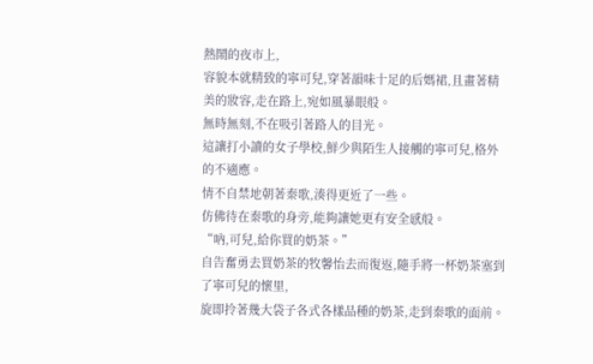熱鬧的夜市上,
容貌本就精致的寧可兒,穿著韻味十足的后媽裙,且畫著精美的妝容,走在路上,宛如風暴眼般。
無時無刻,不在吸引著路人的目光。
這讓打小讀的女子學校,鮮少與陌生人接觸的寧可兒,格外的不適應。
情不自禁地朝著秦歌,湊得更近了一些。
仿佛待在秦歌的身旁,能夠讓她更有安全感般。
“吶,可兒,給你買的奶茶。”
自告奮勇去買奶茶的牧馨怡去而復返,隨手將一杯奶茶塞到了寧可兒的懷里,
旋即拎著幾大袋子各式各樣品種的奶茶,走到秦歌的面前。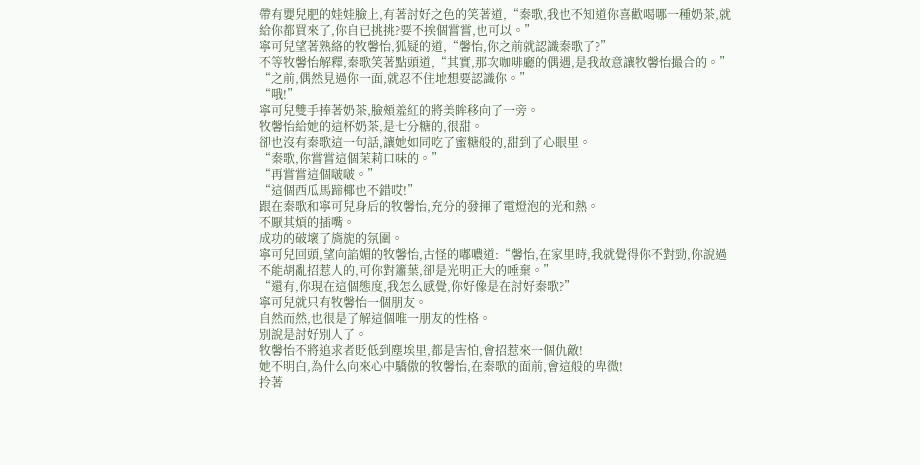帶有嬰兒肥的娃娃臉上,有著討好之色的笑著道,“秦歌,我也不知道你喜歡喝哪一種奶茶,就給你都買來了,你自已挑挑?要不挨個嘗嘗,也可以。”
寧可兒望著熟絡的牧馨怡,狐疑的道,“馨怡,你之前就認識秦歌了?”
不等牧馨怡解釋,秦歌笑著點頭道,“其實,那次咖啡廳的偶遇,是我故意讓牧馨怡撮合的。”
“之前,偶然見過你一面,就忍不住地想要認識你。”
“哦!”
寧可兒雙手捧著奶茶,臉頰羞紅的將美眸移向了一旁。
牧馨怡給她的這杯奶茶,是七分糖的,很甜。
卻也沒有秦歌這一句話,讓她如同吃了蜜糖般的,甜到了心眼里。
“秦歌,你嘗嘗這個茉莉口味的。”
“再嘗嘗這個啵啵。”
“這個西瓜馬蹄椰也不錯哎!”
跟在秦歌和寧可兒身后的牧馨怡,充分的發揮了電燈泡的光和熱。
不厭其煩的插嘴。
成功的破壞了旖旎的氛圍。
寧可兒回頭,望向諂媚的牧馨怡,古怪的嘟噥道:“馨怡,在家里時,我就覺得你不對勁,你說過不能胡亂招惹人的,可你對簫葉,卻是光明正大的唾棄。”
“還有,你現在這個態度,我怎么感覺,你好像是在討好秦歌?”
寧可兒就只有牧馨怡一個朋友。
自然而然,也很是了解這個唯一朋友的性格。
別說是討好別人了。
牧馨怡不將追求者貶低到塵埃里,都是害怕,會招惹來一個仇敵!
她不明白,為什么向來心中驕傲的牧馨怡,在秦歌的面前,會這般的卑微!
拎著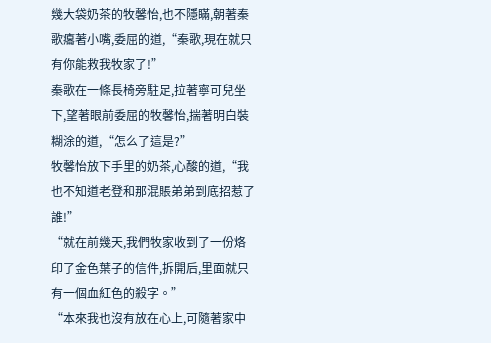幾大袋奶茶的牧馨怡,也不隱瞞,朝著秦歌癟著小嘴,委屈的道,“秦歌,現在就只有你能救我牧家了!”
秦歌在一條長椅旁駐足,拉著寧可兒坐下,望著眼前委屈的牧馨怡,揣著明白裝糊涂的道,“怎么了這是?”
牧馨怡放下手里的奶茶,心酸的道,“我也不知道老登和那混賬弟弟到底招惹了誰!”
“就在前幾天,我們牧家收到了一份烙印了金色葉子的信件,拆開后,里面就只有一個血紅色的殺字。”
“本來我也沒有放在心上,可隨著家中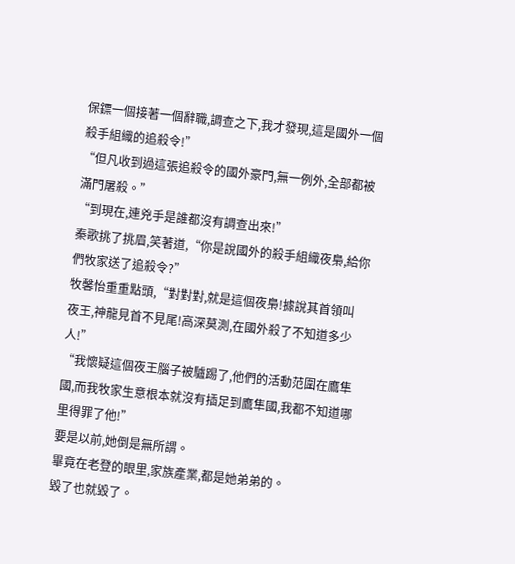保鏢一個接著一個辭職,調查之下,我才發現,這是國外一個殺手組織的追殺令!”
“但凡收到過這張追殺令的國外豪門,無一例外,全部都被滿門屠殺。”
“到現在,連兇手是誰都沒有調查出來!”
秦歌挑了挑眉,笑著道,“你是說國外的殺手組織夜梟,給你們牧家送了追殺令?”
牧馨怡重重點頭,“對對對,就是這個夜梟!據說其首領叫夜王,神龍見首不見尾!高深莫測,在國外殺了不知道多少人!”
“我懷疑這個夜王腦子被驢踢了,他們的活動范圍在鷹隼國,而我牧家生意根本就沒有插足到鷹隼國,我都不知道哪里得罪了他!”
要是以前,她倒是無所謂。
畢竟在老登的眼里,家族產業,都是她弟弟的。
毀了也就毀了。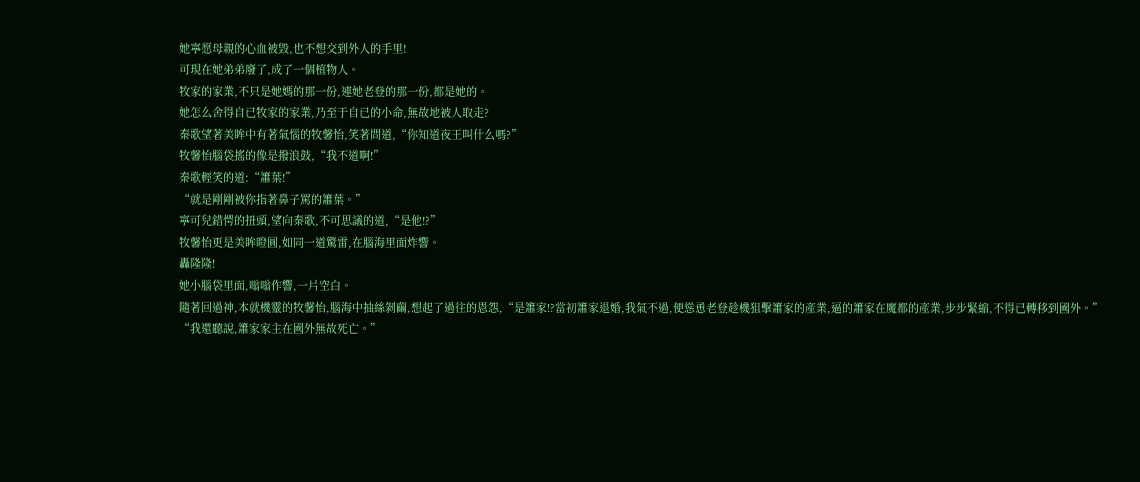她寧愿母親的心血被毀,也不想交到外人的手里!
可現在她弟弟廢了,成了一個植物人。
牧家的家業,不只是她媽的那一份,連她老登的那一份,都是她的。
她怎么舍得自已牧家的家業,乃至于自已的小命,無故地被人取走?
秦歌望著美眸中有著氣惱的牧馨怡,笑著問道,“你知道夜王叫什么嗎?”
牧馨怡腦袋搖的像是撥浪鼓,“我不道啊!”
秦歌輕笑的道:“簫葉!”
“就是剛剛被你指著鼻子罵的簫葉。”
寧可兒錯愕的扭頭,望向秦歌,不可思議的道,“是他!?”
牧馨怡更是美眸瞪圓,如同一道驚雷,在腦海里面炸響。
轟隆隆!
她小腦袋里面,嗡嗡作響,一片空白。
隨著回過神,本就機靈的牧馨怡,腦海中抽絲剝繭,想起了過往的恩怨,“是簫家!?當初簫家退婚,我氣不過,便慫恿老登趁機狙擊簫家的產業,逼的簫家在魔都的產業,步步緊縮,不得已轉移到國外。”
“我還聽說,簫家家主在國外無故死亡。”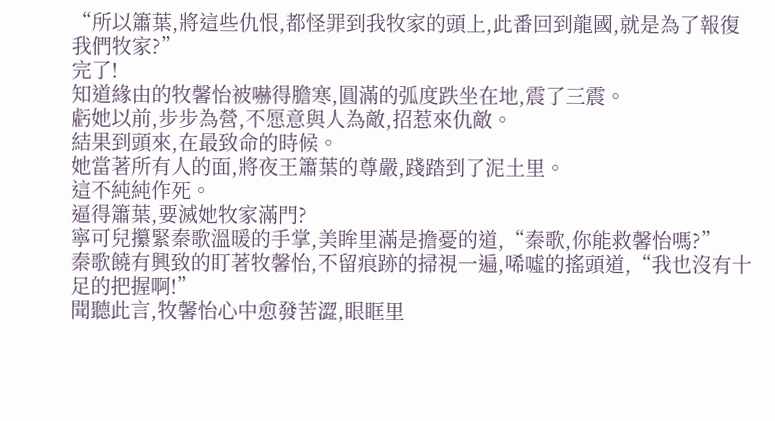“所以簫葉,將這些仇恨,都怪罪到我牧家的頭上,此番回到龍國,就是為了報復我們牧家?”
完了!
知道緣由的牧馨怡被嚇得膽寒,圓滿的弧度跌坐在地,震了三震。
虧她以前,步步為營,不愿意與人為敵,招惹來仇敵。
結果到頭來,在最致命的時候。
她當著所有人的面,將夜王簫葉的尊嚴,踐踏到了泥土里。
這不純純作死。
逼得簫葉,要滅她牧家滿門?
寧可兒攥緊秦歌溫暖的手掌,美眸里滿是擔憂的道,“秦歌,你能救馨怡嗎?”
秦歌饒有興致的盯著牧馨怡,不留痕跡的掃視一遍,唏噓的搖頭道,“我也沒有十足的把握啊!”
聞聽此言,牧馨怡心中愈發苦澀,眼眶里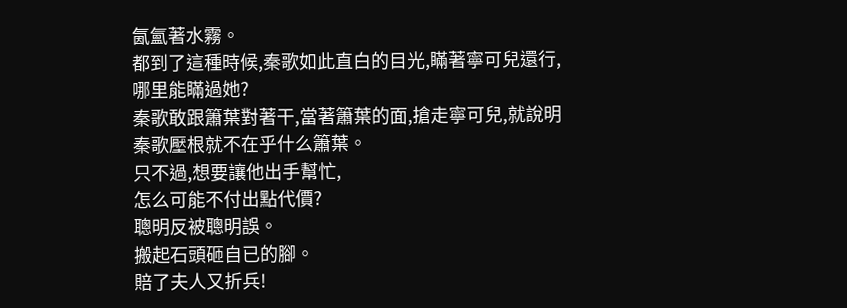氤氳著水霧。
都到了這種時候,秦歌如此直白的目光,瞞著寧可兒還行,哪里能瞞過她?
秦歌敢跟簫葉對著干,當著簫葉的面,搶走寧可兒,就說明秦歌壓根就不在乎什么簫葉。
只不過,想要讓他出手幫忙,
怎么可能不付出點代價?
聰明反被聰明誤。
搬起石頭砸自已的腳。
賠了夫人又折兵!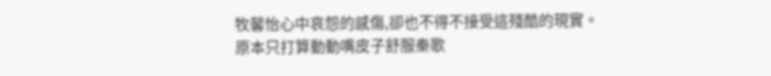牧馨怡心中哀怨的感傷,卻也不得不接受這殘酷的現實。
原本只打算動動嘴皮子舒服秦歌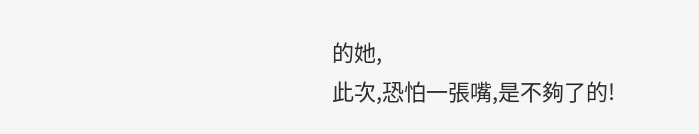的她,
此次,恐怕一張嘴,是不夠了的!